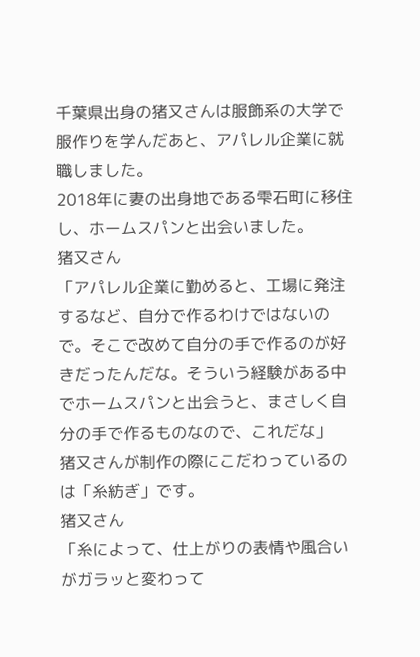千葉県出身の猪又さんは服飾系の大学で服作りを学んだあと、アパレル企業に就職しました。
2018年に妻の出身地である雫石町に移住し、ホームスパンと出会いました。
猪又さん
「アパレル企業に勤めると、工場に発注するなど、自分で作るわけではないので。そこで改めて自分の手で作るのが好きだったんだな。そういう経験がある中でホームスパンと出会うと、まさしく自分の手で作るものなので、これだな」
猪又さんが制作の際にこだわっているのは「糸紡ぎ」です。
猪又さん
「糸によって、仕上がりの表情や風合いがガラッと変わって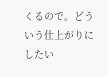くるので。どういう仕上がりにしたい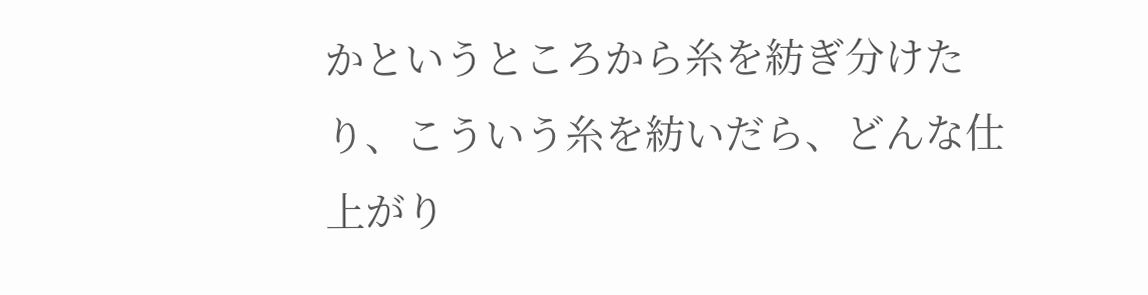かというところから糸を紡ぎ分けたり、こういう糸を紡いだら、どんな仕上がり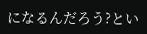になるんだろう?とい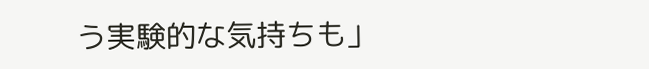う実験的な気持ちも」